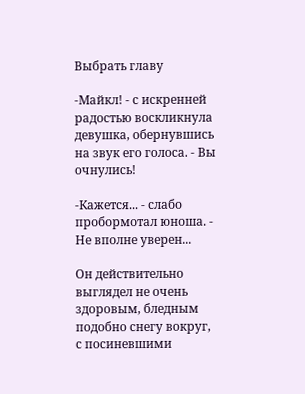Выбрать главу

-Майкл! - с искренней радостью воскликнула девушка, обернувшись на звук его голоса. - Вы очнулись!

-Кажется... - слабо пробормотал юноша. - Не вполне уверен...

Он действительно выглядел не очень здоровым, бледным подобно снегу вокруг, с посиневшими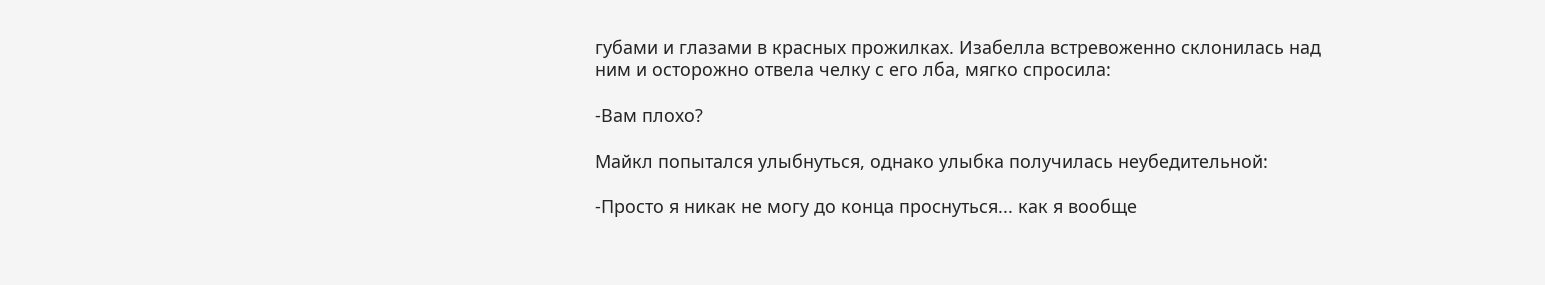губами и глазами в красных прожилках. Изабелла встревоженно склонилась над ним и осторожно отвела челку с его лба, мягко спросила:

-Вам плохо?

Майкл попытался улыбнуться, однако улыбка получилась неубедительной:

-Просто я никак не могу до конца проснуться... как я вообще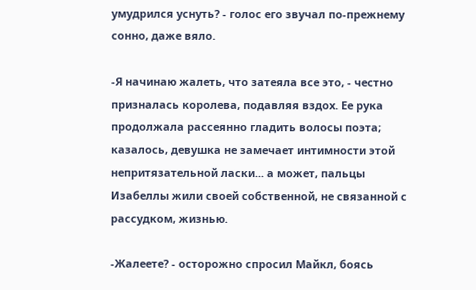умудрился уснуть? - голос его звучал по-прежнему сонно, даже вяло.

-Я начинаю жалеть, что затеяла все это, - честно призналась королева, подавляя вздох. Ее рука продолжала рассеянно гладить волосы поэта; казалось, девушка не замечает интимности этой непритязательной ласки... а может, пальцы Изабеллы жили своей собственной, не связанной с рассудком, жизнью.

-Жалеете? - осторожно спросил Майкл, боясь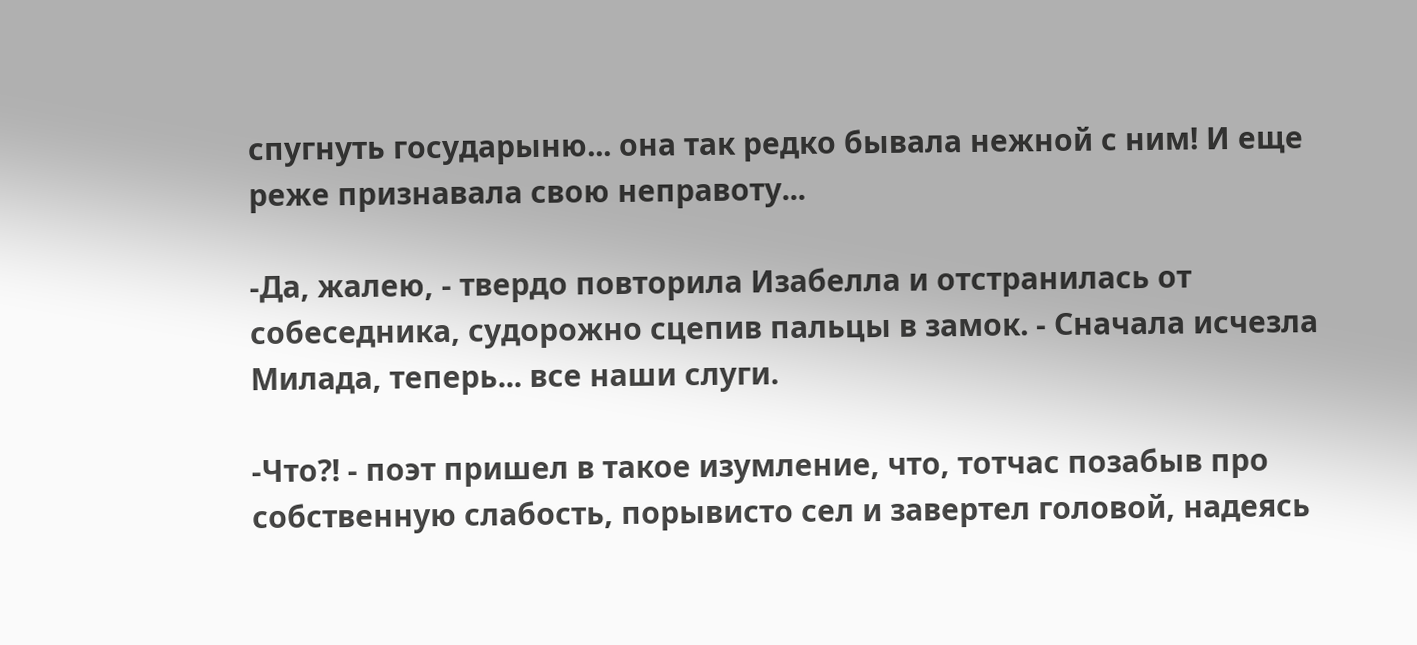спугнуть государыню... она так редко бывала нежной с ним! И еще реже признавала свою неправоту...

-Да, жалею, - твердо повторила Изабелла и отстранилась от собеседника, судорожно сцепив пальцы в замок. - Сначала исчезла Милада, теперь... все наши слуги.

-Что?! - поэт пришел в такое изумление, что, тотчас позабыв про собственную слабость, порывисто сел и завертел головой, надеясь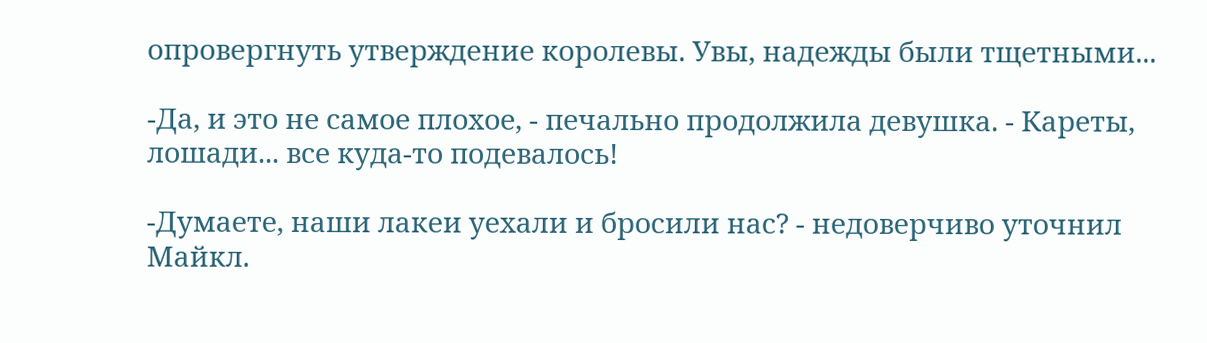опровергнуть утверждение королевы. Увы, надежды были тщетными...

-Да, и это не самое плохое, - печально продолжила девушка. - Кареты, лошади... все куда-то подевалось!

-Думаете, наши лакеи уехали и бросили нас? - недоверчиво уточнил Майкл.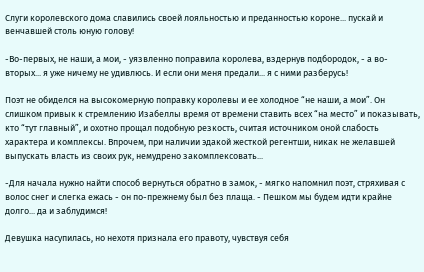Слуги королевского дома славились своей лояльностью и преданностью короне... пускай и венчавшей столь юную голову!

-Во-первых, не наши, а мои, - уязвленно поправила королева, вздернув подбородок, - а во-вторых... я уже ничему не удивлюсь. И если они меня предали... я с ними разберусь!

Поэт не обиделся на высокомерную поправку королевы и ее холодное “не наши, а мои”. Он слишком привык к стремлению Изабеллы время от времени ставить всех “на место” и показывать, кто “тут главный”, и охотно прощал подобную резкость, считая источником оной слабость характера и комплексы. Впрочем, при наличии эдакой жесткой регентши, никак не желавшей выпускать власть из своих рук, немудрено закомплексовать...

-Для начала нужно найти способ вернуться обратно в замок, - мягко напомнил поэт, стряхивая с волос снег и слегка ежась - он по-прежнему был без плаща. - Пешком мы будем идти крайне долго... да и заблудимся!

Девушка насупилась, но нехотя признала его правоту, чувствуя себя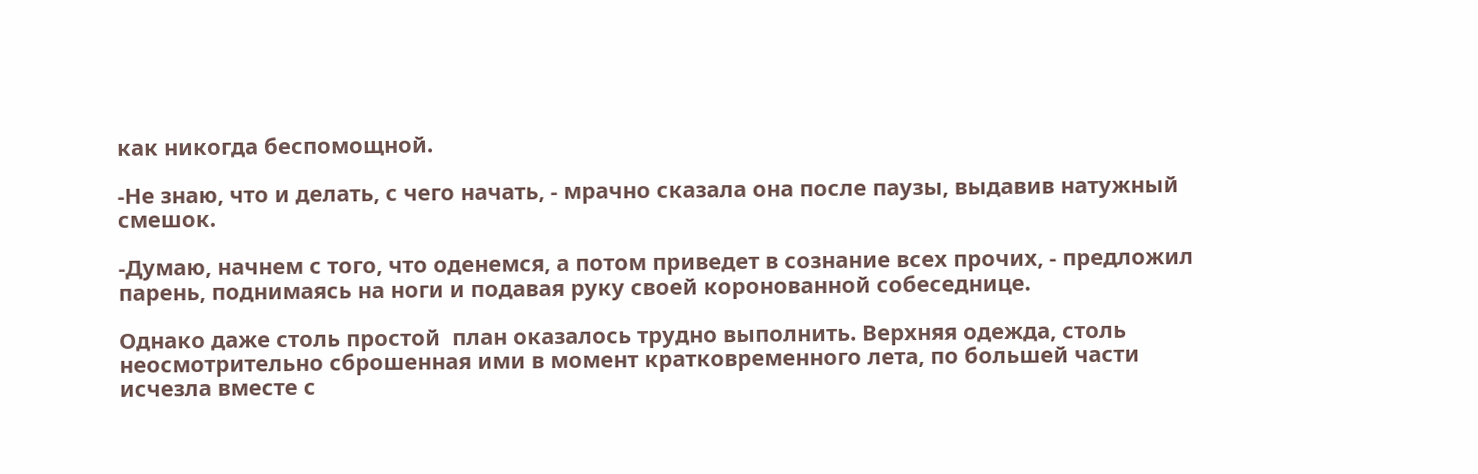как никогда беспомощной.

-Не знаю, что и делать, с чего начать, - мрачно сказала она после паузы, выдавив натужный смешок.

-Думаю, начнем с того, что оденемся, а потом приведет в сознание всех прочих, - предложил парень, поднимаясь на ноги и подавая руку своей коронованной собеседнице.

Однако даже столь простой  план оказалось трудно выполнить. Верхняя одежда, столь неосмотрительно сброшенная ими в момент кратковременного лета, по большей части исчезла вместе с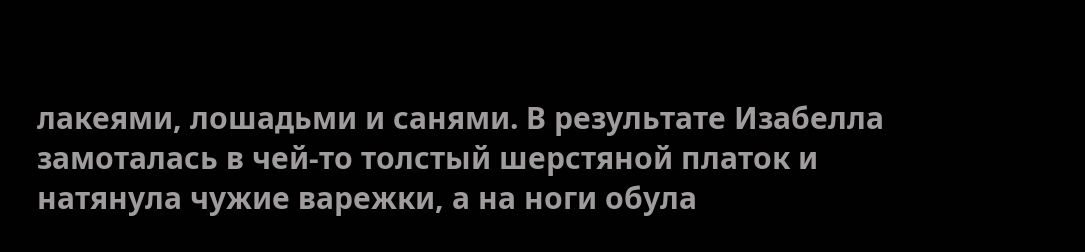лакеями, лошадьми и санями. В результате Изабелла замоталась в чей-то толстый шерстяной платок и натянула чужие варежки, а на ноги обула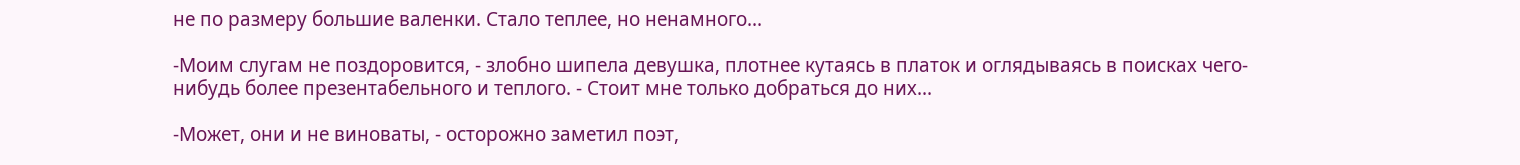не по размеру большие валенки. Стало теплее, но ненамного...

-Моим слугам не поздоровится, - злобно шипела девушка, плотнее кутаясь в платок и оглядываясь в поисках чего-нибудь более презентабельного и теплого. - Стоит мне только добраться до них...

-Может, они и не виноваты, - осторожно заметил поэт,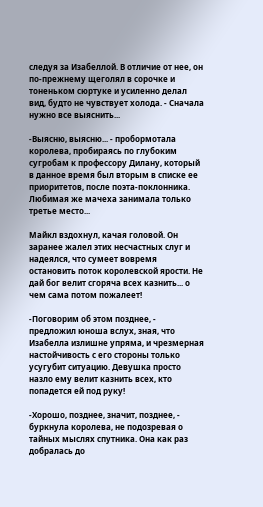следуя за Изабеллой. В отличие от нее, он по-прежнему щеголял в сорочке и тоненьком сюртуке и усиленно делал вид, будто не чувствует холода. - Сначала нужно все выяснить...

-Выясню, выясню... - пробормотала королева, пробираясь по глубоким сугробам к профессору Дилану, который в данное время был вторым в списке ее приоритетов, после поэта-поклонника. Любимая же мачеха занимала только третье место...

Майкл вздохнул, качая головой. Он заранее жалел этих несчастных слуг и надеялся, что сумеет вовремя остановить поток королевской ярости. Не дай бог велит сгоряча всех казнить... о чем сама потом пожалеет!

-Поговорим об этом позднее, - предложил юноша вслух, зная, что Изабелла излишне упряма, и чрезмерная настойчивость с его стороны только усугубит ситуацию. Девушка просто назло ему велит казнить всех, кто попадется ей под руку!

-Хорошо, позднее, значит, позднее, - буркнула королева, не подозревая о тайных мыслях спутника. Она как раз добралась до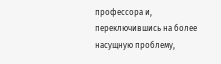профессора и, переключившись на более насущную проблему,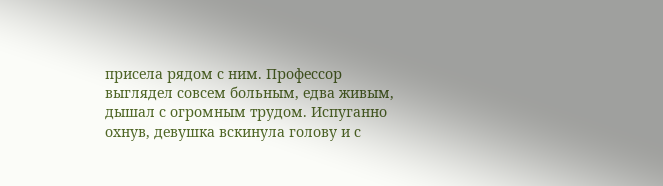присела рядом с ним. Профессор выглядел совсем больным, едва живым, дышал с огромным трудом. Испуганно охнув, девушка вскинула голову и с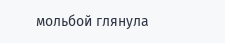мольбой глянула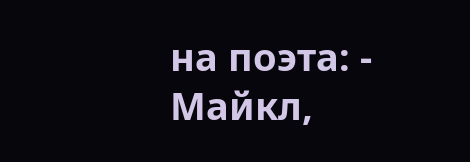на поэта: - Майкл,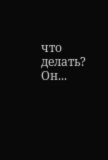что делать? Он...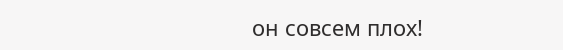он совсем плох!